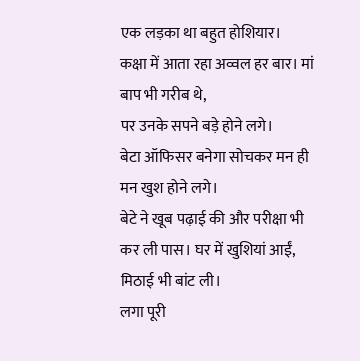एक लड़का था बहुत होशियार।
कक्षा में आता रहा अव्वल हर बार। मां बाप भी गरीब थे,
पर उनके सपने बड़े होने लगे।
बेटा ऑफिसर बनेगा सोचकर मन ही मन खुश होने लगे।
बेटे ने खूब पढ़ाई की और परीक्षा भी कर ली पास। घर में खुशियां आईं, मिठाई भी बांट ली।
लगा पूरी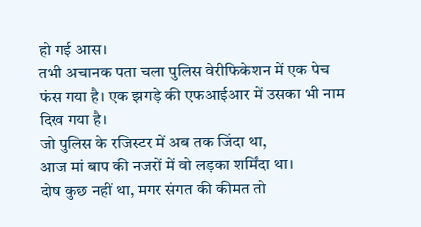हो गई आस।
तभी अचानक पता चला पुलिस वेरीफिकेशन में एक पेच फंस गया है। एक झगड़े की एफआईआर में उसका भी नाम दिख गया है।
जो पुलिस के रजिस्टर में अब तक जिंदा था,
आज मां बाप की नजरों में वो लड़का शर्मिंदा था।
दोष कुछ नहीं था, मगर संगत की कीमत तो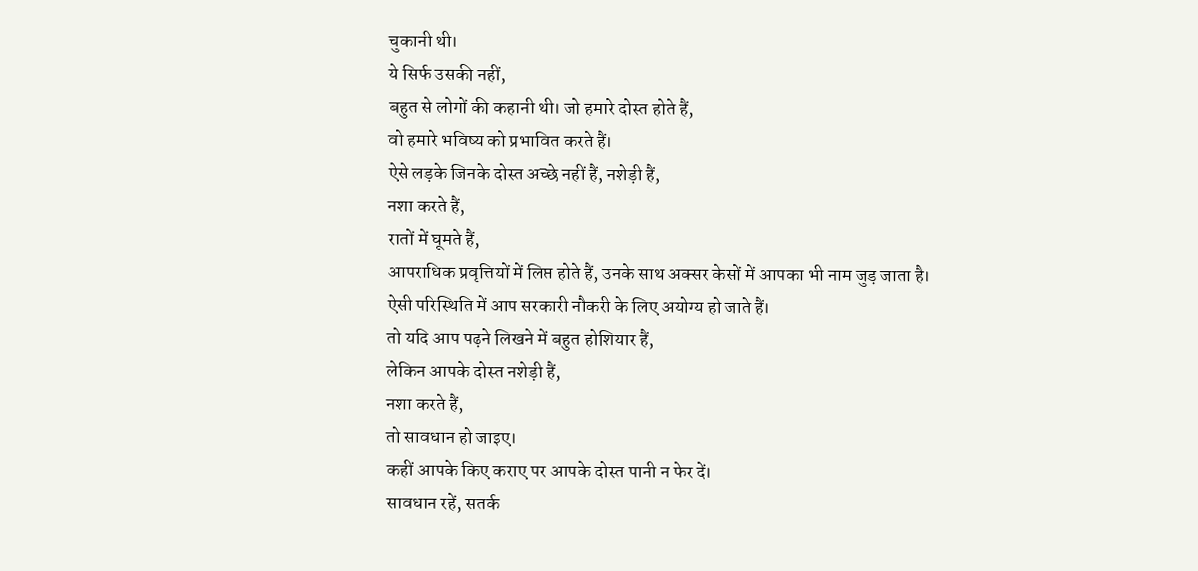चुकानी थी।
ये सिर्फ उसकी नहीं,
बहुत से लोगों की कहानी थी। जो हमारे दोस्त होते हैं,
वो हमारे भविष्य को प्रभावित करते हैं।
ऐसे लड़के जिनके दोस्त अच्छे नहीं हैं, नशेड़ी हैं,
नशा करते हैं,
रातों में घूमते हैं,
आपराधिक प्रवृत्तियों में लिप्त होते हैं, उनके साथ अक्सर केसों में आपका भी नाम जुड़ जाता है।
ऐसी परिस्थिति में आप सरकारी नौकरी के लिए अयोग्य हो जाते हैं।
तो यदि आप पढ़ने लिखने में बहुत होशियार हैं,
लेकिन आपके दोस्त नशेड़ी हैं,
नशा करते हैं,
तो सावधान हो जाइए।
कहीं आपके किए कराए पर आपके दोस्त पानी न फेर दें।
सावधान रहें, सतर्क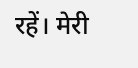रहें। मेरी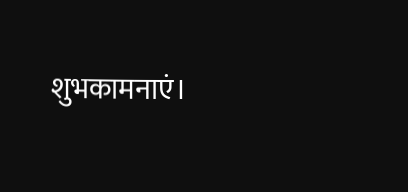शुभकामनाएं।